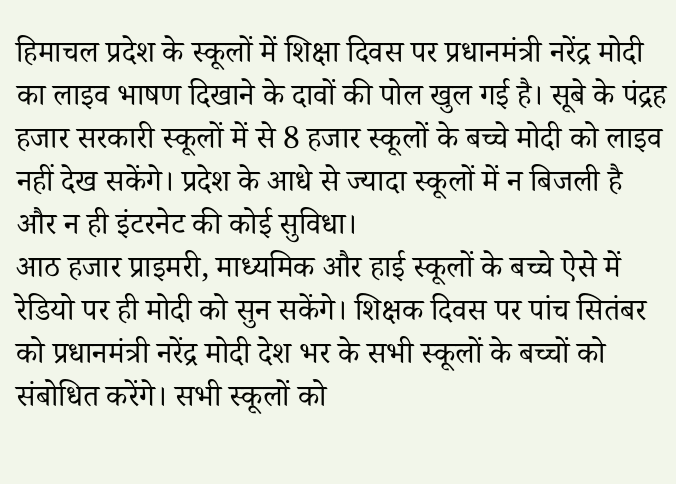हिमाचल प्रदेश के स्कूलों में शिक्षा दिवस पर प्रधानमंत्री नरेंद्र मोदी का लाइव भाषण दिखाने के दावों की पोल खुल गई है। सूबे के पंद्रह हजार सरकारी स्कूलों में से 8 हजार स्कूलों के बच्चे मोदी को लाइव नहीं देख सकेंगे। प्रदेश के आधे से ज्यादा स्कूलों में न बिजली है और न ही इंटरनेट की कोई सुविधा।
आठ हजार प्राइमरी, माध्यमिक और हाई स्कूलों के बच्चे ऐसे में रेडियो पर ही मोदी को सुन सकेंगे। शिक्षक दिवस पर पांच सितंबर को प्रधानमंत्री नरेंद्र मोदी देश भर के सभी स्कूलों के बच्चों को संबोधित करेंगे। सभी स्कूलों को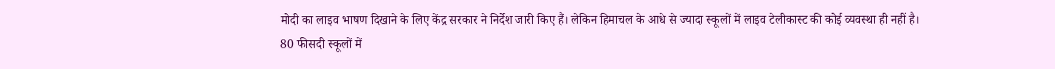मोदी का लाइव भाषण दिखाने के लिए केंद्र सरकार ने निर्देश जारी किए हैं। लेकिन हिमाचल के आधे से ज्यादा स्कूलों में लाइव टेलीकास्ट की कोई व्यवस्था ही नहीं है।
80 फीसदी स्कूलों में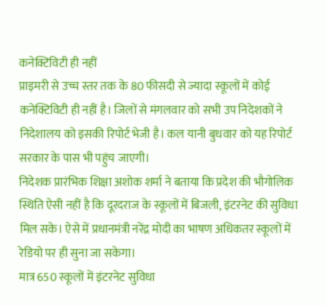कनेक्टिविटी ही नहीं
प्राइमरी से उच्च स्तर तक के 80 फीसदी से ज्यादा स्कूलों में कोई कनेक्टिविटी ही नहीं है। जिलों से मंगलवार को सभी उप निदेशकों ने निदेशालय को इसकी रिपोर्ट भेजी है। कल यानी बुधवार को यह रिपोर्ट सरकार के पास भी पहुंच जाएगी।
निदेशक प्रारंभिक शिक्षा अशोक शर्मा ने बताया कि प्रदेश की भौगोलिक स्थिति ऐसी नहीं है कि दूरदराज के स्कूलों में बिजली, इंटरनेट की सुविधा मिल सके। ऐसे में प्रधानमंत्री नरेंद्र मोदी का भाषण अधिकतर स्कूलों में रेडियो पर ही सुना जा सकेगा।
मात्र 650 स्कूलों में इंटरनेट सुविधा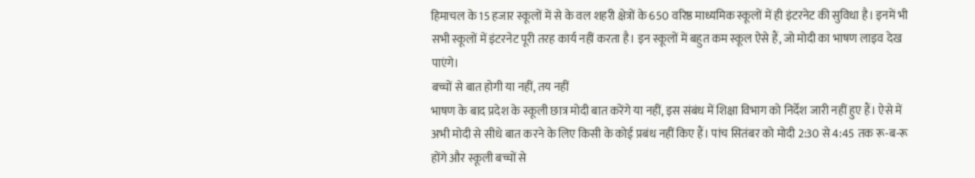हिमाचल के 15 हजार स्कूलों में से के वल शहरी क्षेत्रों के 650 वरिष्ठ माध्यमिक स्कूलों में ही इंटरनेट की सुविधा है। इनमें भी सभी स्कूलों में इंटरनेट पूरी तरह कार्य नहीं करता है। इन स्कूलों में बहुत कम स्कूल ऐसे हैं, जो मोदी का भाषण लाइव देख पाएंगे।
बच्चों से बात होगी या नहीं, तय नहीं
भाषण के बाद प्रदेश के स्कूली छात्र मोदी बात करेंगे या नहीं, इस संबंध में शिक्षा विभाग को निर्देश जारी नहीं हुए हैं। ऐसे में अभी मोदी से सीधे बात करने के लिए किसी के कोई प्रबंध नहीं किए हैं। पांच सितंबर को मोदी 2:30 से 4:45 तक रू-ब-रू होंगे और स्कूली बच्चों से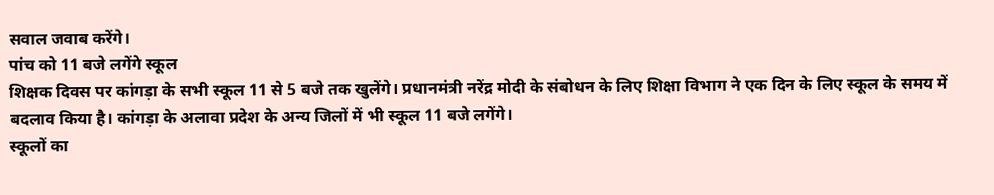सवाल जवाब करेंगे।
पांच को 11 बजे लगेंगे स्कूल
शिक्षक दिवस पर कांगड़ा के सभी स्कूल 11 से 5 बजे तक खुलेंगे। प्रधानमंत्री नरेंद्र मोदी के संबोधन के लिए शिक्षा विभाग ने एक दिन के लिए स्कूल के समय में बदलाव किया है। कांगड़ा के अलावा प्रदेश के अन्य जिलों में भी स्कूल 11 बजे लगेंगे।
स्कूलों का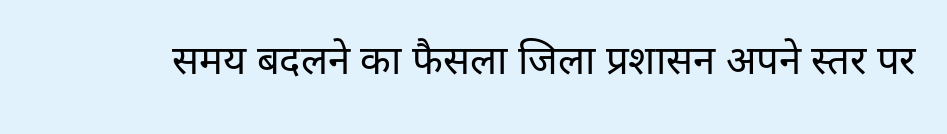समय बदलने का फैसला जिला प्रशासन अपने स्तर पर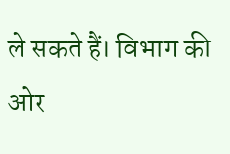ले सकते हैं। विभाग की ओर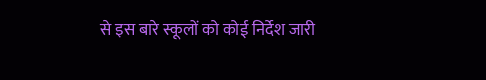से इस बारे स्कूलों को कोई निर्देश जारी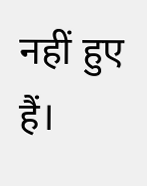नहीं हुए हैं।